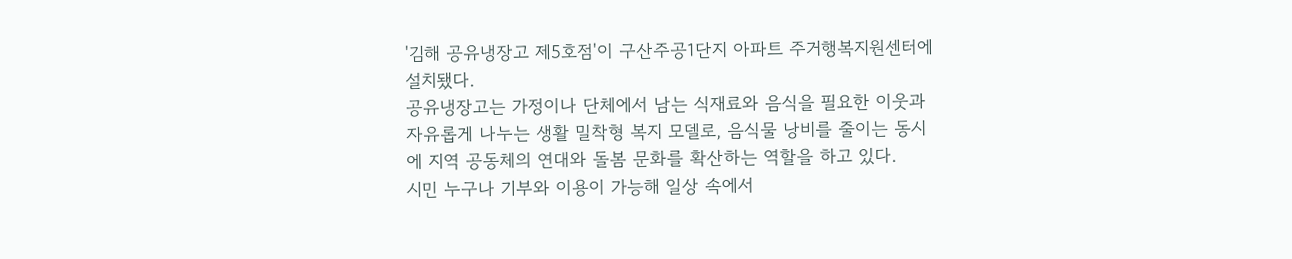'김해 공유냉장고 제5호점'이 구산주공1단지 아파트 주거행복지원센터에 설치됐다.
공유냉장고는 가정이나 단체에서 남는 식재료와 음식을 필요한 이웃과 자유롭게 나누는 생활 밀착형 복지 모델로, 음식물 낭비를 줄이는 동시에 지역 공동체의 연대와 돌봄 문화를 확산하는 역할을 하고 있다.
시민 누구나 기부와 이용이 가능해 일상 속에서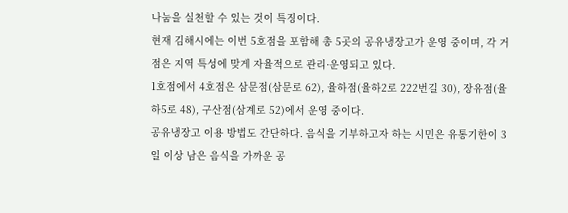나눔을 실천할 수 있는 것이 특징이다.
현재 김해시에는 이번 5호점을 포함해 총 5곳의 공유냉장고가 운영 중이며, 각 거점은 지역 특성에 맞게 자율적으로 관리·운영되고 있다.
1호점에서 4호점은 삼문점(삼문로 62), 율하점(율하2로 222번길 30), 장유점(율하5로 48), 구산점(삼계로 52)에서 운영 중이다.
공유냉장고 이용 방법도 간단하다. 음식을 기부하고자 하는 시민은 유통기한이 3일 이상 남은 음식을 가까운 공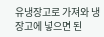유냉장고로 가져와 냉장고에 넣으면 된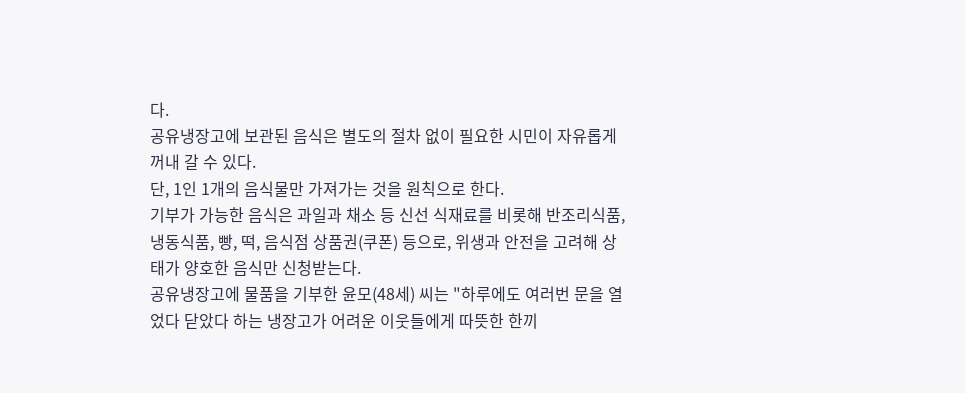다.
공유냉장고에 보관된 음식은 별도의 절차 없이 필요한 시민이 자유롭게 꺼내 갈 수 있다.
단, 1인 1개의 음식물만 가져가는 것을 원칙으로 한다.
기부가 가능한 음식은 과일과 채소 등 신선 식재료를 비롯해 반조리식품, 냉동식품, 빵, 떡, 음식점 상품권(쿠폰) 등으로, 위생과 안전을 고려해 상태가 양호한 음식만 신청받는다.
공유냉장고에 물품을 기부한 윤모(48세) 씨는 "하루에도 여러번 문을 열었다 닫았다 하는 냉장고가 어려운 이웃들에게 따뜻한 한끼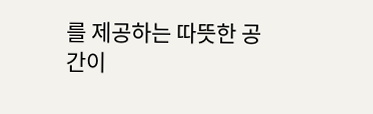를 제공하는 따뜻한 공간이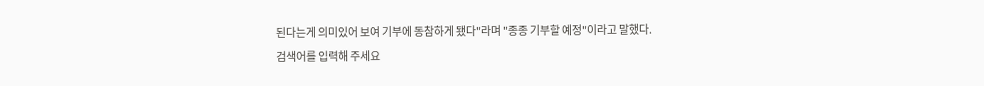된다는게 의미있어 보여 기부에 동참하게 됐다"라며 "종종 기부할 예정"이라고 말했다.
검색어를 입력해 주세요